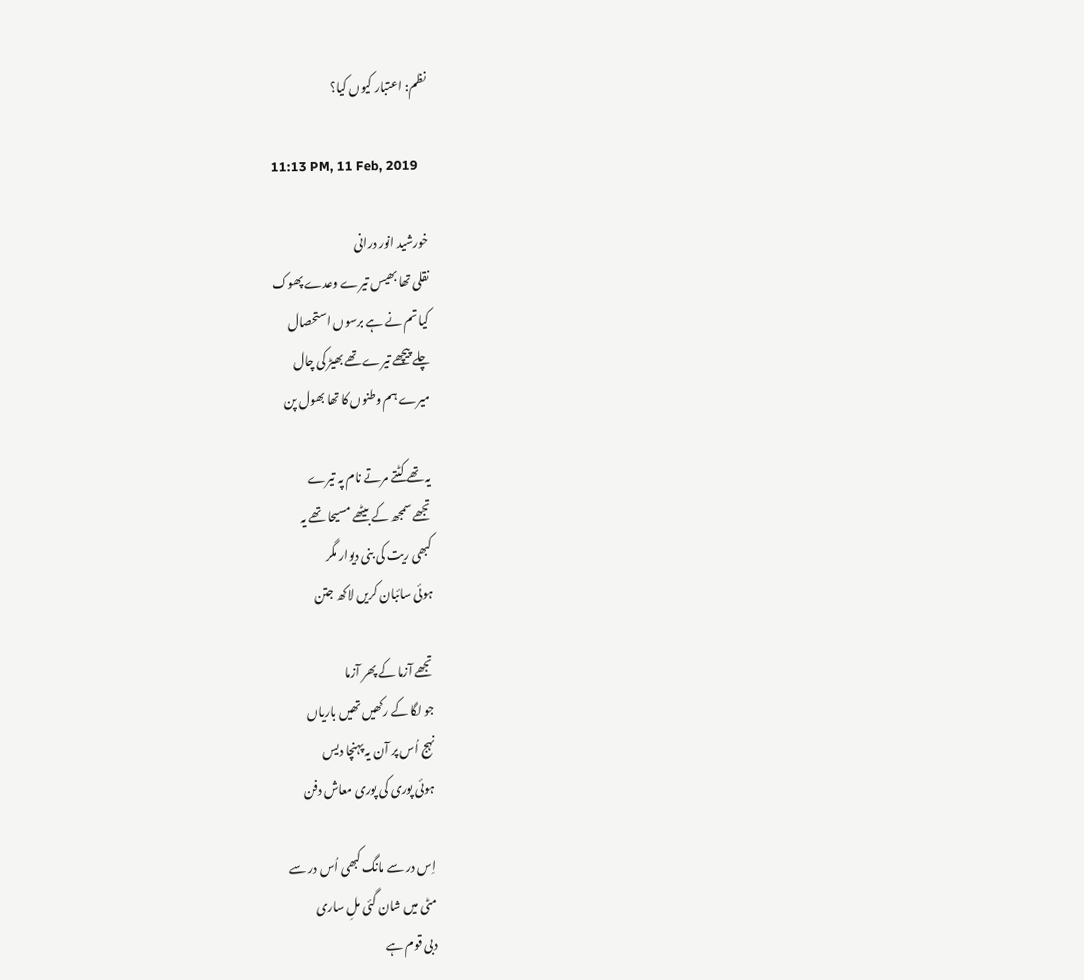نظم: اعتبار کیوں کیا؟

11:13 PM, 11 Feb, 2019

خورشید انور درانی
نقلی تھا بھیس تیرے وعدے پھوک
کیا تم نے ہے برسوں استحصال
چلے پیچھے تیرے تھے بھیڑ کی چال
میرے ہم وطنوں کا تھا بھول پن

یہ تھے کٹتے مرتے نام پہ تیرے
تجھے سمجھ کے بیٹھے مسیحا تھے یہ
کبھی ریت کی بنی دیوار مگر
ہوئی سائبان کریں لاکھ جتن

تجھے آزما کے پھر آزما
جو لگا کے رکھیں تھیں باریاں
نہج اُس پر آن یہ پہنچا دیس
ہوئی پوری کی پوری معاش دفن

اِس در سے مانگ کبھی اُس در سے
مٹی میں شان گئی ملِ ساری
دبی قوم ہے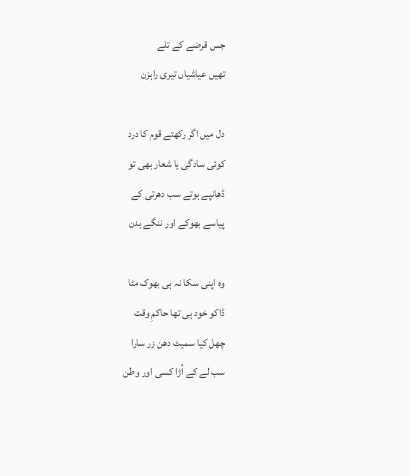جس قرضے کے تلے
تھیں عیاشیاں تیری راہزن

دل میں اگر رکھتے قوم کا درد
کوئی سادگی یا شعار بھی تو
ڈھانپے ہوتے سب دھرتی کے
پیاسے بھوکے اور ننگے بدن

وہ اپنی سکا نہ ہی بھوک مٹا
ڈاکو خود ہی تھا حاکمِ وقت
چھل کیا سمیٹ دھن زر سارا
سب لے کے اُڑا کسی اور وطن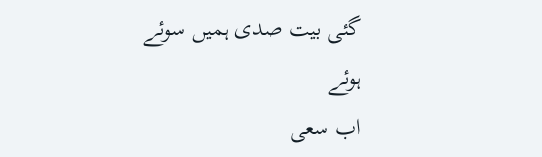گئی بیت صدی ہمیں سوئے ہوئے
اب سعی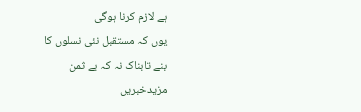ہے لازم کرنا ہوگی
یوں کہ مستقبل نئی نسلوں کا
بنے تابناک نہ کہ بے ثمن
مزیدخبریں